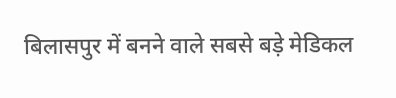बिलासपुर में बनने वाले सबसे बड़े मेडिकल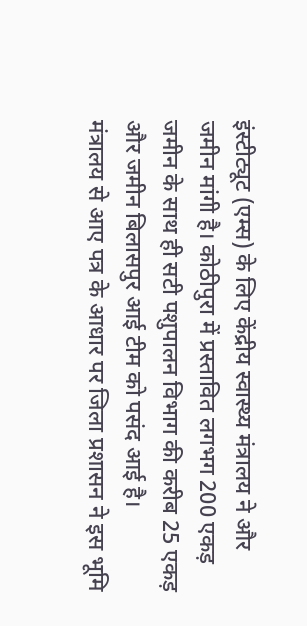इंस्टीट्यूट (एम्स) के लिए केंद्रीय स्वास्थ्य मंत्रालय ने और जमीन मांगी है। कोठीपुरा में प्रस्तावित लगभग 200 एकड़ जमीन के साथ ही सटी पशुपालन विभाग की करीब 25 एकड़ और जमीन बिलासपुर आई टीम को पसंद आई है।
मंत्रालय से आए पत्र के आधार पर जिला प्रशासन ने इस भूमि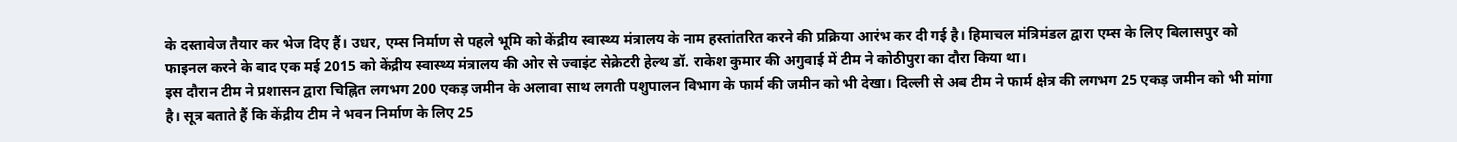के दस्तावेज तैयार कर भेज दिए हैं। उधर, एम्स निर्माण से पहले भूमि को केंद्रीय स्वास्थ्य मंत्रालय के नाम हस्तांतरित करने की प्रक्रिया आरंभ कर दी गई है। हिमाचल मंत्रिमंडल द्वारा एम्स के लिए बिलासपुर को फाइनल करने के बाद एक मई 2015 को केंद्रीय स्वास्थ्य मंत्रालय की ओर से ज्वाइंट सेक्रेटरी हेल्थ डॉ. राकेश कुमार की अगुवाई में टीम ने कोठीपुरा का दौरा किया था।
इस दौरान टीम ने प्रशासन द्वारा चिह्नित लगभग 200 एकड़ जमीन के अलावा साथ लगती पशुपालन विभाग के फार्म की जमीन को भी देखा। दिल्ली से अब टीम ने फार्म क्षेत्र की लगभग 25 एकड़ जमीन को भी मांगा है। सूत्र बताते हैं कि केंद्रीय टीम ने भवन निर्माण के लिए 25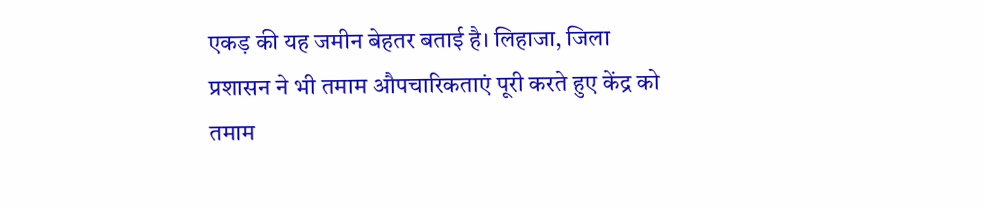एकड़ की यह जमीन बेहतर बताई है। लिहाजा, जिला प्रशासन ने भी तमाम औपचारिकताएं पूरी करते हुए केंद्र को तमाम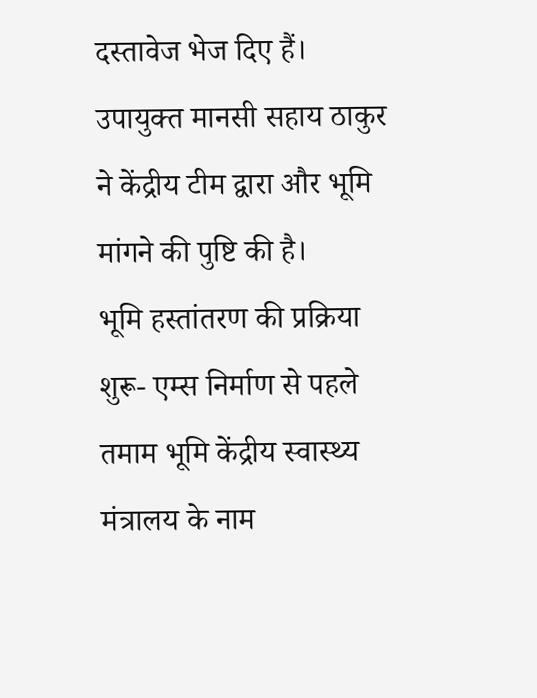दस्तावेज भेज दिए हैं। उपायुक्त मानसी सहाय ठाकुर ने केंद्रीय टीम द्वारा और भूमि मांगने की पुष्टि की है।
भूमि हस्तांतरण की प्रक्रिया शुरू- एम्स निर्माण से पहले तमाम भूमि केंद्रीय स्वास्थ्य मंत्रालय के नाम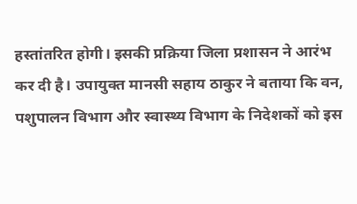हस्तांतरित होगी। इसकी प्रक्रिया जिला प्रशासन ने आरंभ कर दी है। उपायुक्त मानसी सहाय ठाकुर ने बताया कि वन, पशुपालन विभाग और स्वास्थ्य विभाग के निदेशकों को इस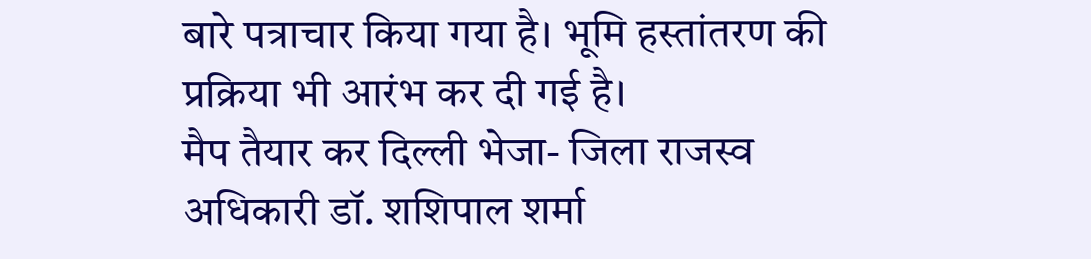बारे पत्राचार किया गया है। भूमि हस्तांतरण की प्रक्रिया भी आरंभ कर दी गई है।
मैप तैयार कर दिल्ली भेजा- जिला राजस्व अधिकारी डॉ. शशिपाल शर्मा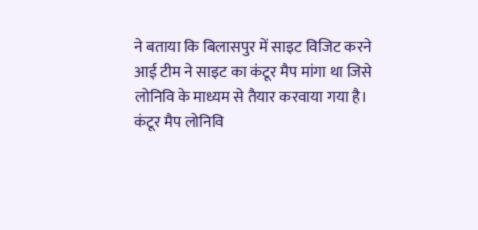ने बताया कि बिलासपुर में साइट विजिट करने आई टीम ने साइट का कंटूर मैप मांगा था जिसे लोनिवि के माध्यम से तैयार करवाया गया है। कंटूर मैप लोनिवि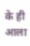के ही आला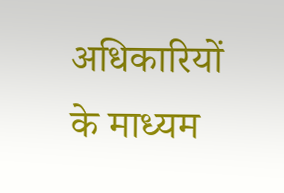अधिकारियों के माध्यम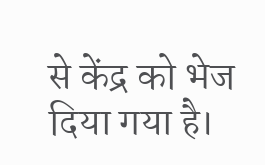से केंद्र को भेज दिया गया है।